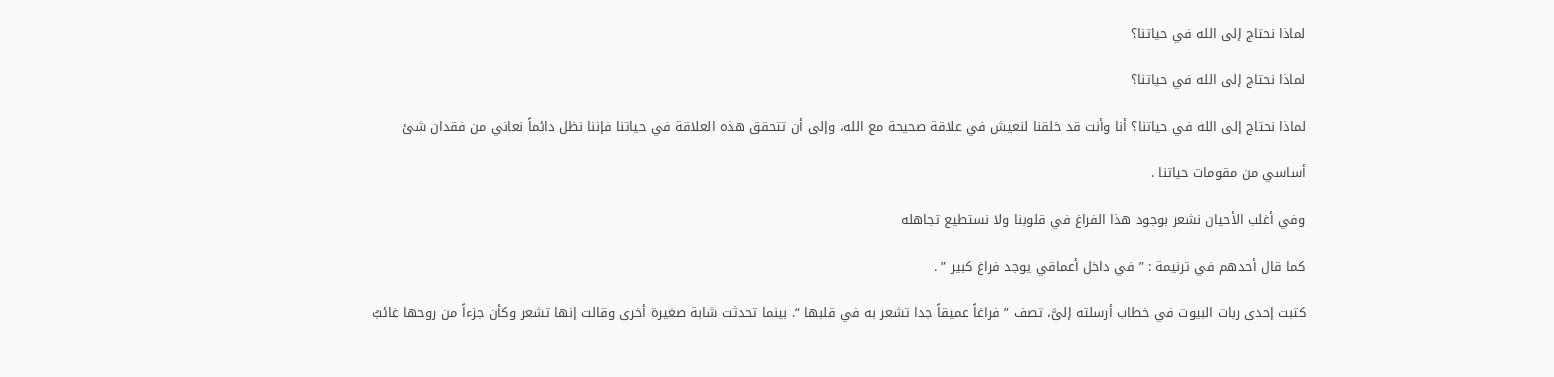لماذا نحتاج إلى الله في حياتنا؟

لماذا نحتاج إلى الله في حياتنا؟

لماذا نحتاج إلى الله في حياتنا؟ أنا وأنت قد خلقنا لنعيش في علاقة صحيحة مع الله، وإلى أن تتحقق هذه العلاقة في حياتنا فإننا نظل دائماً نعاني من فقدان شئ

أساسي من مقومات حياتنا .

وفي أغلب الأحيان نشعر بوجود هذا الفراغ في قلوبنا ولا نستطيع تجاهله

كما قال أحدهم في ترنيمة : ” في داخل أعماقي يوجد فراغ كبير ” .

كتبت إحدى ربات البيوت في خطاب أرسلته إلىَّ، تصف ” فراغاً عميقاً جدا تشعر به في قلبها “. بينما تحدثت شابة صغيرة أخرى وقالت إنها تشعر وكأن جزءاً من روحها غائبُ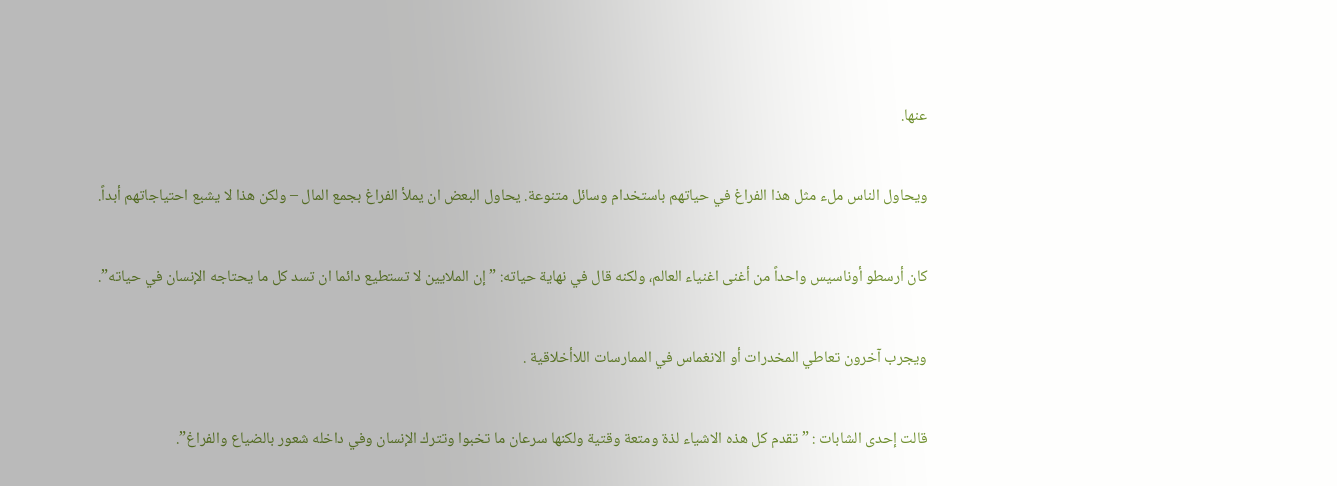عنها.

ويحاول الناس ملء مثل هذا الفراغ في حياتهم باستخدام وسائل متنوعة. يحاول البعض ان يملأ الفراغ بجمع المال – ولكن هذا لا يشبع احتياجاتهم أبداً.

كان أرسطو أوناسيس واحداً من أغنى اغنياء العالم، ولكنه قال في نهاية حياته: ” إن الملايين لا تستطيع دائما ان تسد كل ما يحتاجه الإنسان في حياته”.

ويجرب آخرون تعاطي المخدرات أو الانغماس في الممارسات اللاأخلاقية .

قالت إحدى الشابات : ” تقدم كل هذه الاشياء لذة ومتعة وقتية ولكنها سرعان ما تخبوا وتترك الإنسان وفي داخله شعور بالضياع والفراغ”.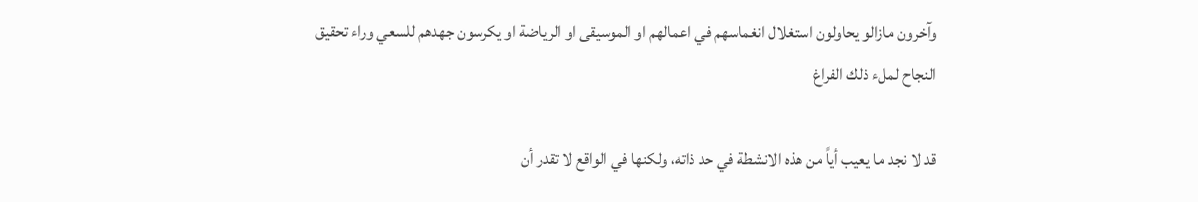وآخرون مازالو يحاولون استغلال انغماسهم في اعمالهم او الموسيقى او الرياضة او يكرسون جهدهم للسعي وراء تحقيق النجاح لملء ذلك الفراغ

قد لا نجد ما يعيب أياً من هذه الانشطة في حد ذاته، ولكنها في الواقع لا تقدر أن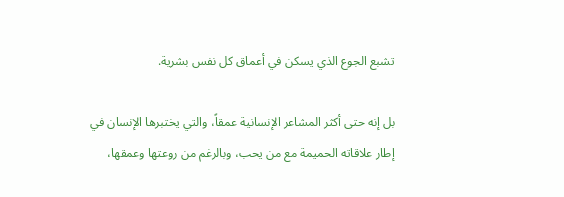تشبع الجوع الذي يسكن في أعماق كل نفس بشرية.

بل إنه حتى أكثر المشاعر الإنسانية عمقاً، والتي يختبرها الإنسان في إطار علاقاته الحميمة مع من يحب، وبالرغم من روعتها وعمقها،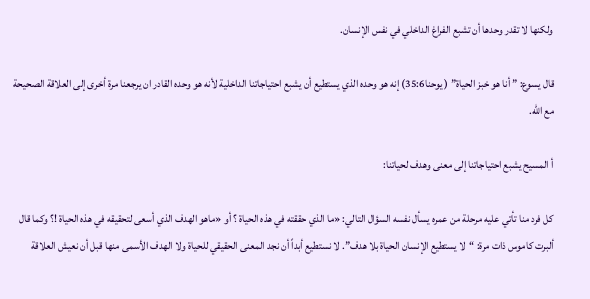ولكنها لا تقدر وحدها أن تشبع الفراغ الداخلي في نفس الإنسان.

قال يسوع: ” أنا هو خبز الحياة” ( يوحنا35:6) إنه هو وحده الذي يستطيع أن يشبع احتياجاتنا الداخلية لأنه هو وحده القادر ان يرجعنا مرة أخرى إلى العلاقة الصحيحة مع الله.

أ المسيح يشبع احتياجاتنا إلى معنى وهدف لحياتنا:

كل فرد منا تأتي عليه مرحلة من عمره يسأل نفسه السؤال التالي: «ما الذي حققته في هذه الحياة ؟ أو «ماهو الهدف الذي أسعى لتحقيقه في هذه الحياة !؟ وكما قال ألبرت كاموس ذات مرة: “لا يستطيع الإنسان الحياة بلا هدف”. لا نستطيع أبداً أن نجد المعنى الحقيقي للحياة ولا الهدف الأسمى منها قبل أن نعيش العلاقة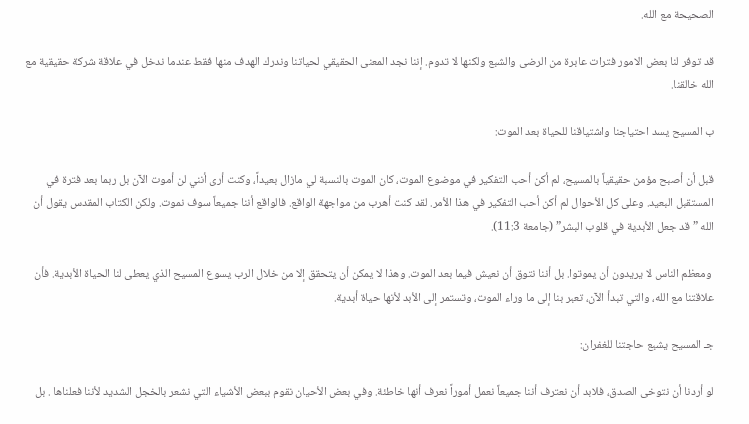الصحيحة مع الله.

قد توفر لنا بعض الامور فترات عابرة من الرضى والشبع ولكنها لا تدوم. إننا نجد المعنى الحقيقي لحياتنا وندرك الهدف منها فقط عندما ندخل في علاقة شركة حقيقية مع الله خالقنا.

ب المسيح يسد احتياجنا واشتياقنا للحياة بعد الموت:

قبل أن أصبح مؤمن حقيقياً بالمسيح، لم أكن أحب التفكير في موضوع الموت، كان الموت بالنسبة لي مازال بعيداً، وكنت أرى أنني لن أموت الآن بل ربما بعد فترة في المستقبل البعيد. وعلى كل الأحوال لم أكن أحب التفكير في هذا الأمر. لقد كنت أهرب من مواجهة الواقع. فالواقع أننا جميعاً سوف نموت. ولكن الكتاب المقدس يقول أن الله ” قد جعل الأبدية في قلوب البشر” (جامعة 11:3).

 ومعظم الناس لا يريدون أن يموتوا. بل أننا نتوق أن نعيش فيما بعد الموت. وهذا لا يمكن أن يتحقق إلا من خلال الرب يسوع المسيح الذي يعطى لنا الحياة الأبدية. فأن علاقتنا مع الله، والتي تبدأ الآن، تعبر بنا إلى ما وراء الموت، وتستمر إلى الأبد لأنها حياة أبدية.

جـ المسيح يشبع حاجتنا للغفران:

لو أردنا أن نتوخى الصدق، فلابد أن نعترف أننا جميعاً نعمل أموراً نعرف أنها خاطئة. وفي بعض الأحيان نقوم ببعض الأشياء التي نشعر بالخجل الشديد لأننا فعلناها . بل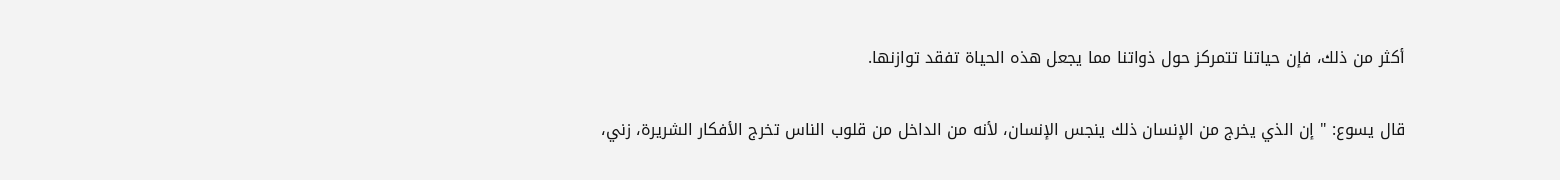أكثر من ذلك، فإن حياتنا تتمركز حول ذواتنا مما يجعل هذه الحياة تفقد توازنها.

قال يسوع: " إن الذي يخرج من الإنسان ذلك ينجس الإنسان، لأنه من الداخل من قلوب الناس تخرج الأفكار الشريرة، زني،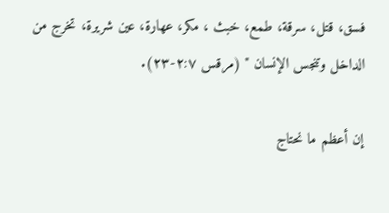فسق، قتل، سرقة، طمع، خبث ، مكر، عهارة، عين شريرة، تخرج من الداخل وتنجس الإنسان " (مرقس ۲:۷-۲۳).

إن أعظم ما نحتاج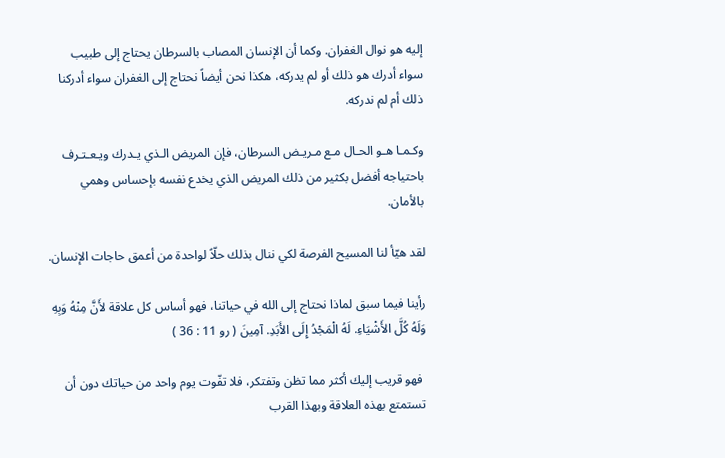إليه هو نوال الغفران. وكما أن الإنسان المصاب بالسرطان يحتاج إلى طبيب سواء أدرك هو ذلك أو لم يدركه، هكذا نحن أيضاً نحتاج إلى الغفران سواء أدركنا ذلك أم لم ندركه.

وكـمـا هـو الحـال مـع مـريـض السرطان، فإن المريض الـذي يـدرك ويـعـتـرف باحتياجه أفضل بكثير من ذلك المريض الذي يخدع نفسه بإحساس وهمي بالأمان.

لقد هيّأ لنا المسيح الفرصة لكي ننال بذلك حلّاً لواحدة من أعمق حاجات الإنسان.

رأينا فيما سبق لماذا نحتاج إلى الله في حياتنا، فهو أساس كل علاقة لأَنَّ مِنْهُ وَبِهِ وَلَهُ كُلَّ الأَشْيَاءِ. لَهُ الْمَجْدُ إِلَى الأَبَدِ. آمِينَ ( رو 11 : 36 )

 فهو قريب إليك أكثر مما تظن وتفتكر، فلا تفّوت يوم واحد من حياتك دون أن تستمتع بهذه العلاقة وبهذا القرب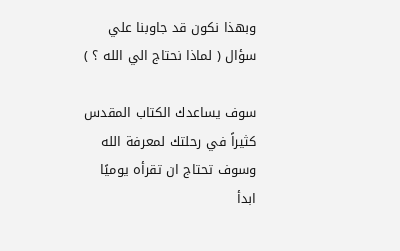وبهذا نكون قد جاوبنا علي سؤال ( لماذا نحتاج الي الله ؟ )

سوف يساعدك الكتاب المقدس كثيراً في رحلتك لمعرفة الله وسوف تحتاج ان تقرأه يوميًا
ابدأ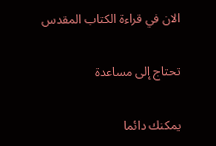الان في قراءة الكتاب المقدس

تحتاج إلى مساعدة

يمكنك دائما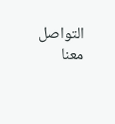التواصل معنا